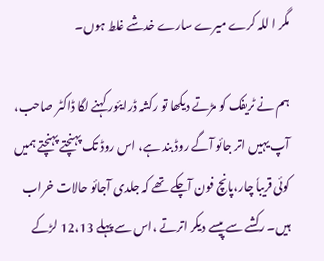مگر ا للہ کرے میرے سارے خدشے غلط ہوں۔

ہم نے ٹریفک کو مڑتے دیکھا تو رکشہ ڈرایئور کہنے لگا ڈاکٹر صاحب، آپ یہیں اتر جائو آگے روڈ بند ہے، اس روڈ تک پہنچتے پہنچتے ہمیں کوئی قریباٗ چار،پانچ فون آچکے تھے کہ جلدی آجائو حالات خراب ہیں۔ رکشے سے پیسے دیکر اترتے ،اس سے پہلے 12،13 لڑکے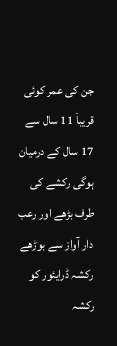جن کی عمر کوئی قریباۤ 11 سال سے 17 سال کے درمیان ہوگی رکشے کی طرف بڑھے اور رعب دار آواز سے بوڑھے رکشہ ڈرایئور کو رکشہ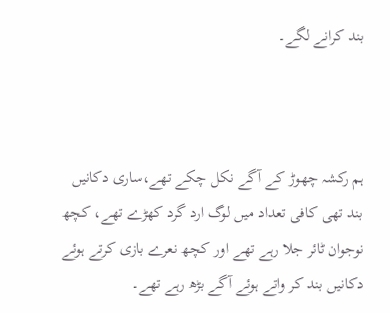بند کرانے لگے۔



ہم رکشہ چھوڑ کے آگے نکل چکے تھے،ساری دکانیں بند تھی کافی تعداد میں لوگ ارد گرد کھڑے تھے، کچھ نوجوان ٹائر جلا رہے تھے اور کچھ نعرے بازی کرتے ہوئے دکانیں بند کر واتے ہوئے آگے بڑھ رہے تھے۔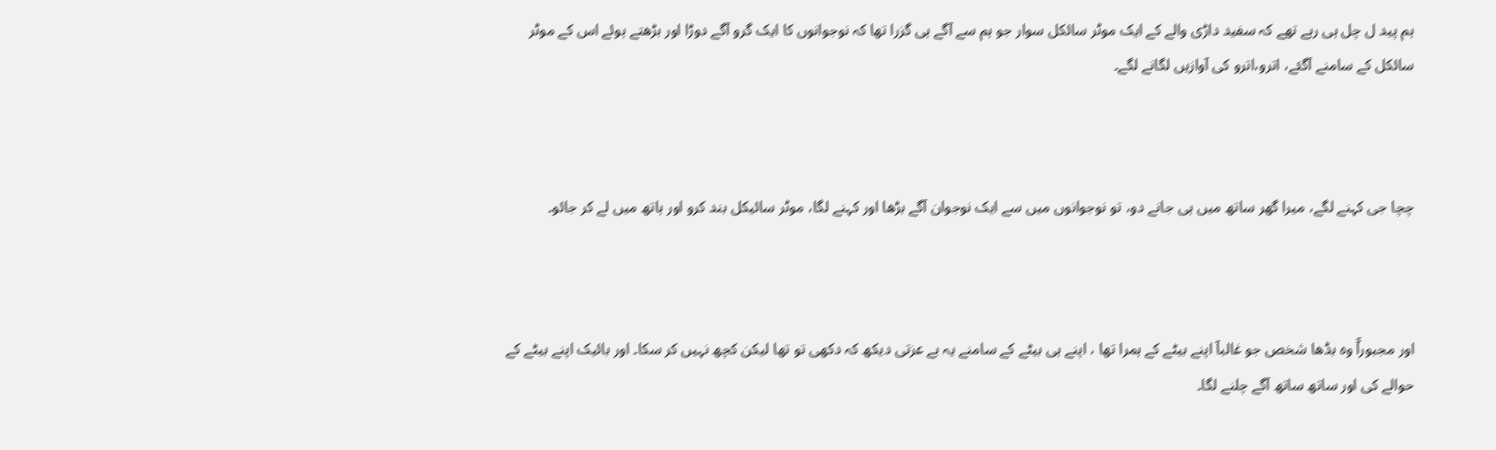ہم پید ل چل ہی رہے تھے کہ سفید داڑی والے کے ایک موٹر سائکل سوار جو ہم سے آگے ہی گزرا تھا کہ نوجوانوں کا ایک گرو آگے دوڑا اور بڑھتے ہوئے اس کے موٹر سائکل کے سامنے آگئے، اترو،اترو کی آوازیں لگانے لگے۔



چچا جی کہنے لگے، میرا گھر ساتھ میں ہی جانے دو، تو نوجوانوں میں سے ایک نوجوان آگے بڑھا اور کہنے لگا، موٹر سائیکل بند کرو اور ہاتھ میں لے کر جائو۔



اور مجبوراۤٓ وہ بڈھا شخص جو غالباۤ اپنے بیٹے کے ہمرا تھا ، اپنے ہی بیٹے کے سامنے یہ بے عزتی دیکھ کہ دکھی تو تھا لیکن کچھ نہیں کر سکا۔ اور بائیک اپنے بیٹے کے حوالے کی اور ساتھ ساتھ آگے چلنے لگا۔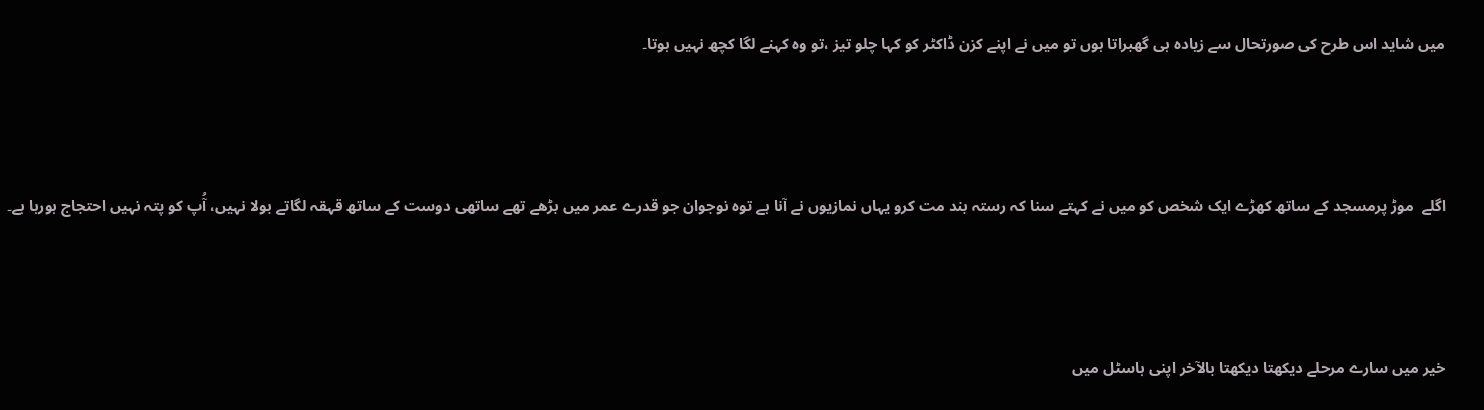میں شاید اس طرح کی صورتحال سے زیادہ ہی گھبراتا ہوں تو میں نے اپنے کزن ڈاکٹر کو کہا چلو تیز ،تو وہ کہنے لگا کچھ نہیں ہوتا۔



اگلے  موڑ پرمسجد کے ساتھ کھڑے ایک شخص کو میں نے کہتے سنا کہ رستہ بند مت کرو یہاں نمازیوں نے آنا ہے توہ نوجوان جو قدرے عمر میں بڑھے تھے ساتھی دوست کے ساتھ قہقہ لگاتے بولا نہیں، آُپ کو پتہ نہیں احتجاج ہورہا ہے۔



خیر میں سارے مرحلے دیکھتا دیکھتا بالآخر اپنی ہاسٹل میں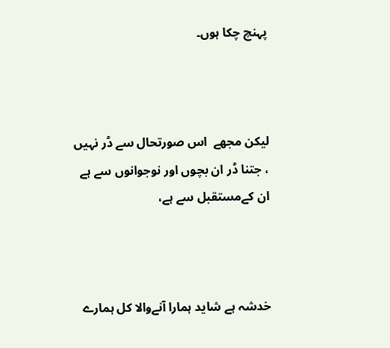پہنچ چکا ہوں۔



لیکن مجھے  اس صورتحال سے ڈر نہیں ، جتنا ڈر ان بچوں اور نوجوانوں سے ہے ان کےمستقبل سے ہے،



خدشہ ہے شاید ہمارا آنےوالا کل ہمارے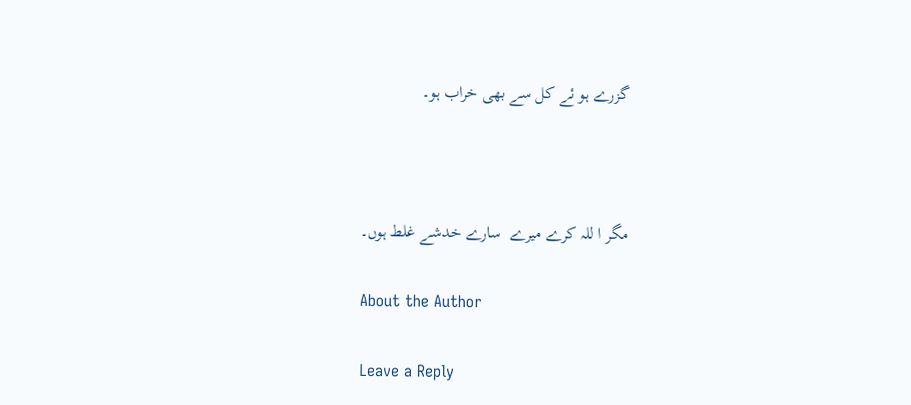گزرے ہو ئے کل سے بھی خراب ہو۔



مگر ا للہ کرے میرے  سارے خدشے غلط ہوں۔

About the Author

Leave a Reply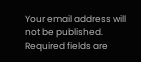Your email address will not be published. Required fields are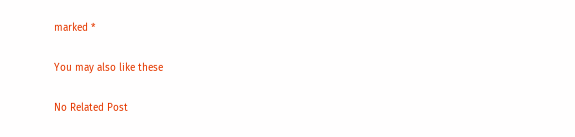marked *

You may also like these

No Related Post